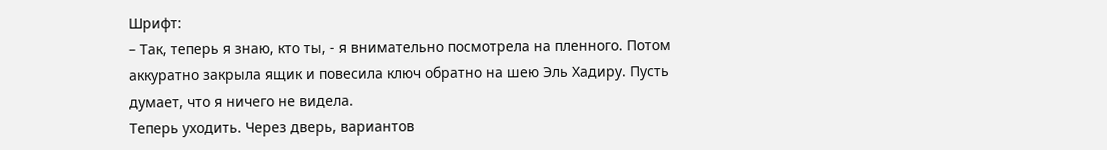Шрифт:
– Так, теперь я знаю, кто ты, - я внимательно посмотрела на пленного. Потом аккуратно закрыла ящик и повесила ключ обратно на шею Эль Хадиру. Пусть думает, что я ничего не видела.
Теперь уходить. Через дверь, вариантов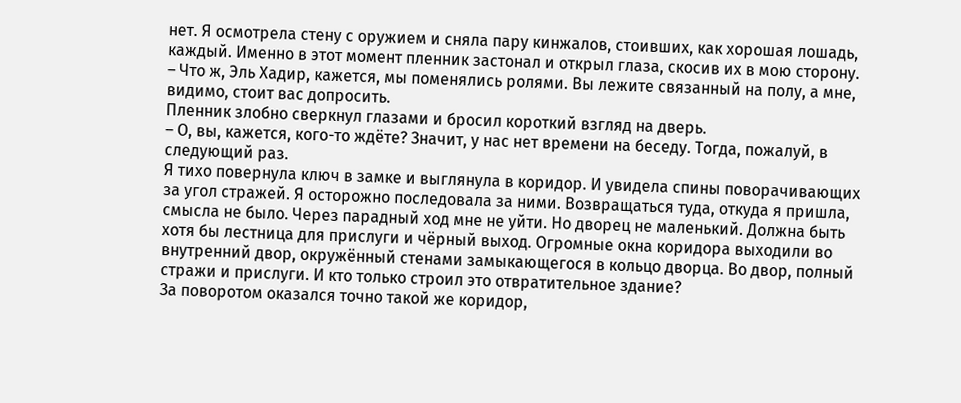нет. Я осмотрела стену с оружием и сняла пару кинжалов, стоивших, как хорошая лошадь, каждый. Именно в этот момент пленник застонал и открыл глаза, скосив их в мою сторону.
– Что ж, Эль Хадир, кажется, мы поменялись ролями. Вы лежите связанный на полу, а мне, видимо, стоит вас допросить.
Пленник злобно сверкнул глазами и бросил короткий взгляд на дверь.
– О, вы, кажется, кого-то ждёте? Значит, у нас нет времени на беседу. Тогда, пожалуй, в следующий раз.
Я тихо повернула ключ в замке и выглянула в коридор. И увидела спины поворачивающих за угол стражей. Я осторожно последовала за ними. Возвращаться туда, откуда я пришла, смысла не было. Через парадный ход мне не уйти. Но дворец не маленький. Должна быть хотя бы лестница для прислуги и чёрный выход. Огромные окна коридора выходили во внутренний двор, окружённый стенами замыкающегося в кольцо дворца. Во двор, полный стражи и прислуги. И кто только строил это отвратительное здание?
За поворотом оказался точно такой же коридор,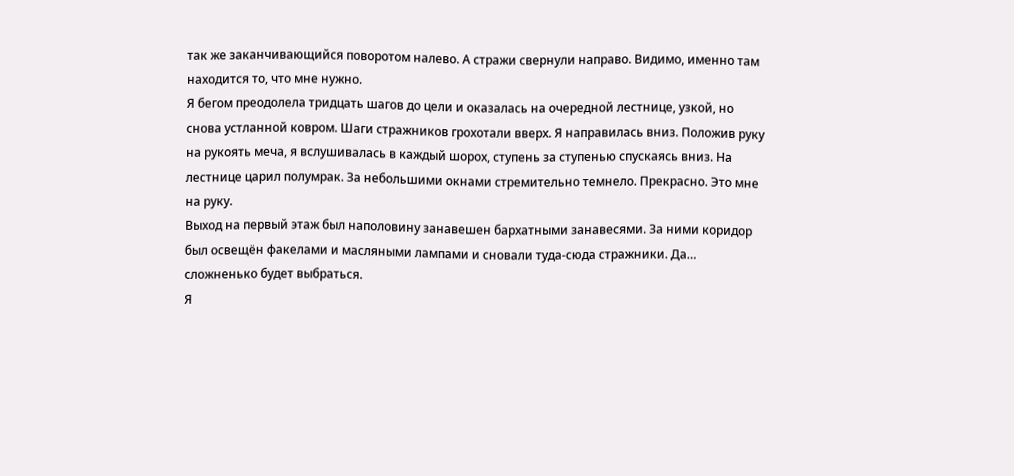так же заканчивающийся поворотом налево. А стражи свернули направо. Видимо, именно там находится то, что мне нужно.
Я бегом преодолела тридцать шагов до цели и оказалась на очередной лестнице, узкой, но снова устланной ковром. Шаги стражников грохотали вверх. Я направилась вниз. Положив руку на рукоять меча, я вслушивалась в каждый шорох, ступень за ступенью спускаясь вниз. На лестнице царил полумрак. За небольшими окнами стремительно темнело. Прекрасно. Это мне на руку.
Выход на первый этаж был наполовину занавешен бархатными занавесями. За ними коридор был освещён факелами и масляными лампами и сновали туда-сюда стражники. Да… сложненько будет выбраться.
Я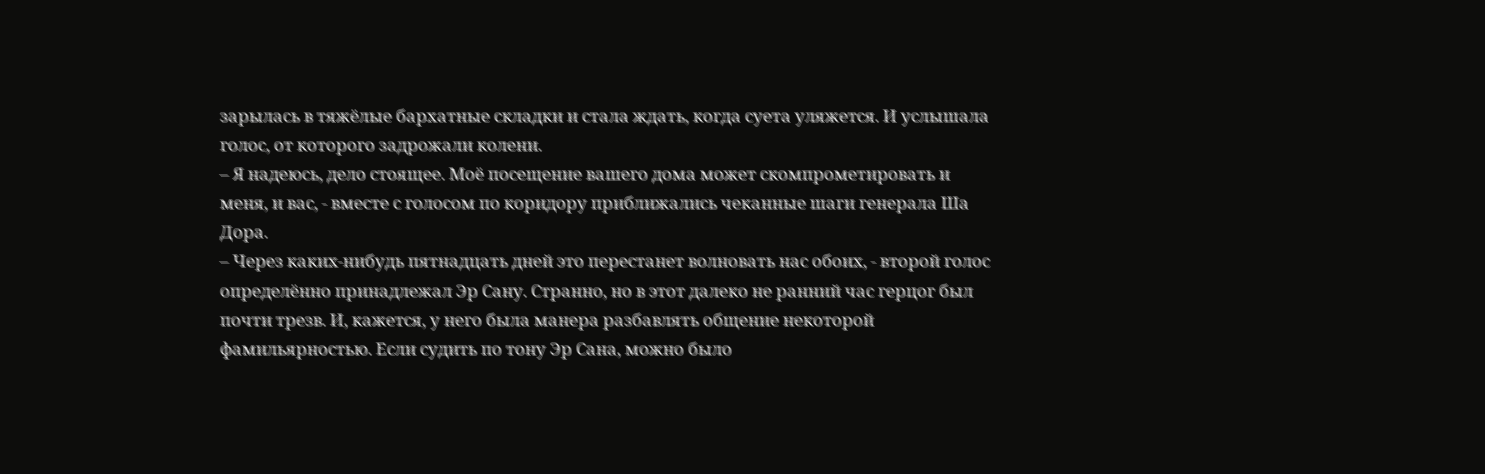зарылась в тяжёлые бархатные складки и стала ждать, когда суета уляжется. И услышала голос, от которого задрожали колени.
– Я надеюсь, дело стоящее. Моё посещение вашего дома может скомпрометировать и меня, и вас, - вместе с голосом по коридору приближались чеканные шаги генерала Ша Дора.
– Через каких-нибудь пятнадцать дней это перестанет волновать нас обоих, - второй голос определённо принадлежал Эр Сану. Странно, но в этот далеко не ранний час герцог был почти трезв. И, кажется, у него была манера разбавлять общение некоторой фамильярностью. Если судить по тону Эр Сана, можно было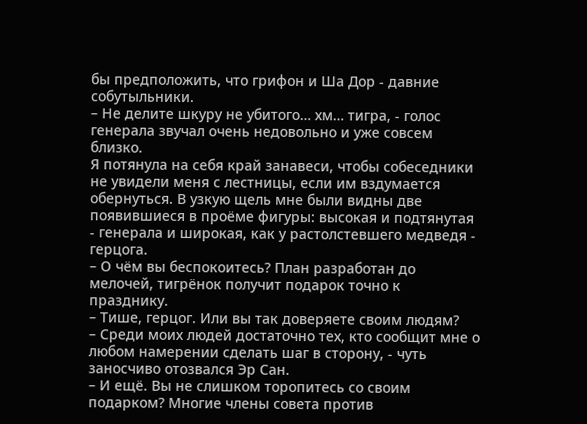бы предположить, что грифон и Ша Дор - давние собутыльники.
– Не делите шкуру не убитого… хм… тигра, - голос генерала звучал очень недовольно и уже совсем близко.
Я потянула на себя край занавеси, чтобы собеседники не увидели меня с лестницы, если им вздумается обернуться. В узкую щель мне были видны две появившиеся в проёме фигуры: высокая и подтянутая - генерала и широкая, как у растолстевшего медведя - герцога.
– О чём вы беспокоитесь? План разработан до мелочей, тигрёнок получит подарок точно к празднику.
– Тише, герцог. Или вы так доверяете своим людям?
– Среди моих людей достаточно тех, кто сообщит мне о любом намерении сделать шаг в сторону, - чуть заносчиво отозвался Эр Сан.
– И ещё. Вы не слишком торопитесь со своим подарком? Многие члены совета против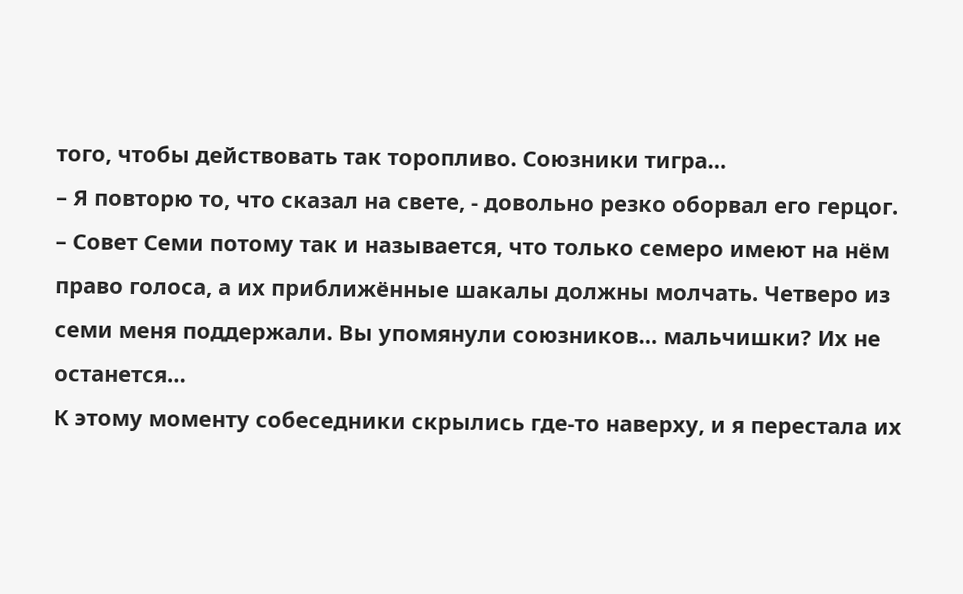того, чтобы действовать так торопливо. Союзники тигра…
– Я повторю то, что сказал на свете, - довольно резко оборвал его герцог.
– Совет Семи потому так и называется, что только семеро имеют на нём право голоса, а их приближённые шакалы должны молчать. Четверо из семи меня поддержали. Вы упомянули союзников… мальчишки? Их не останется…
К этому моменту собеседники скрылись где-то наверху, и я перестала их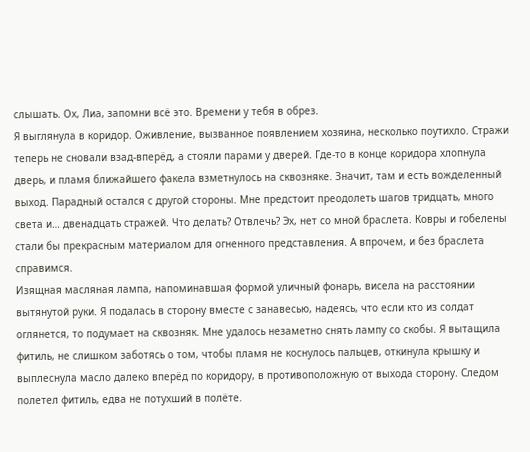слышать. Ох, Лиа, запомни всё это. Времени у тебя в обрез.
Я выглянула в коридор. Оживление, вызванное появлением хозяина, несколько поутихло. Стражи теперь не сновали взад-вперёд, а стояли парами у дверей. Где-то в конце коридора хлопнула дверь, и пламя ближайшего факела взметнулось на сквозняке. Значит, там и есть вожделенный выход. Парадный остался с другой стороны. Мне предстоит преодолеть шагов тридцать, много света и… двенадцать стражей. Что делать? Отвлечь? Эх, нет со мной браслета. Ковры и гобелены стали бы прекрасным материалом для огненного представления. А впрочем, и без браслета справимся.
Изящная масляная лампа, напоминавшая формой уличный фонарь, висела на расстоянии вытянутой руки. Я подалась в сторону вместе с занавесью, надеясь, что если кто из солдат оглянется, то подумает на сквозняк. Мне удалось незаметно снять лампу со скобы. Я вытащила фитиль, не слишком заботясь о том, чтобы пламя не коснулось пальцев, откинула крышку и выплеснула масло далеко вперёд по коридору, в противоположную от выхода сторону. Следом полетел фитиль, едва не потухший в полёте.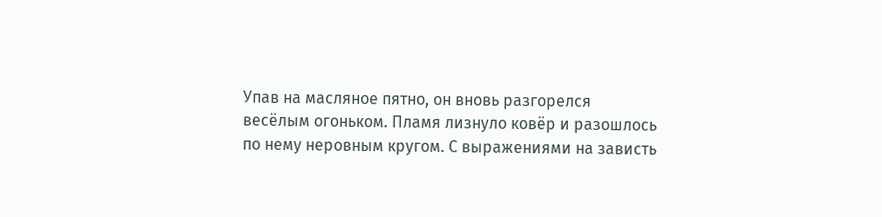Упав на масляное пятно, он вновь разгорелся весёлым огоньком. Пламя лизнуло ковёр и разошлось по нему неровным кругом. С выражениями на зависть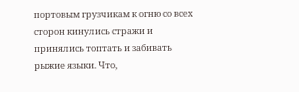портовым грузчикам к огню со всех сторон кинулись стражи и принялись топтать и забивать рыжие языки. Что,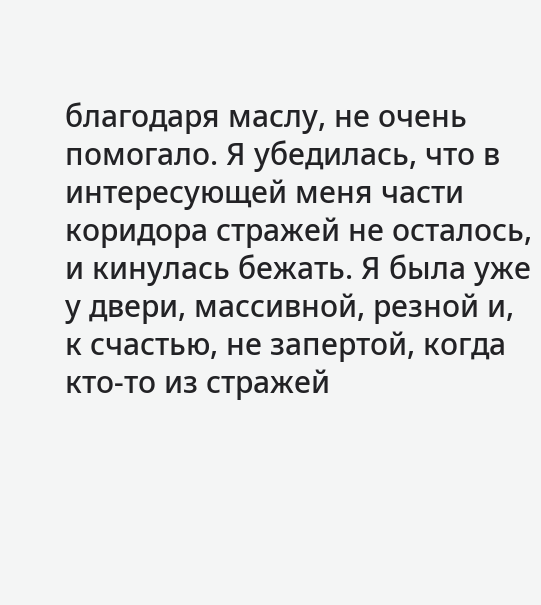благодаря маслу, не очень помогало. Я убедилась, что в интересующей меня части коридора стражей не осталось, и кинулась бежать. Я была уже у двери, массивной, резной и, к счастью, не запертой, когда кто-то из стражей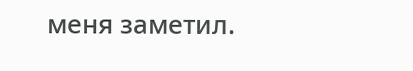меня заметил.